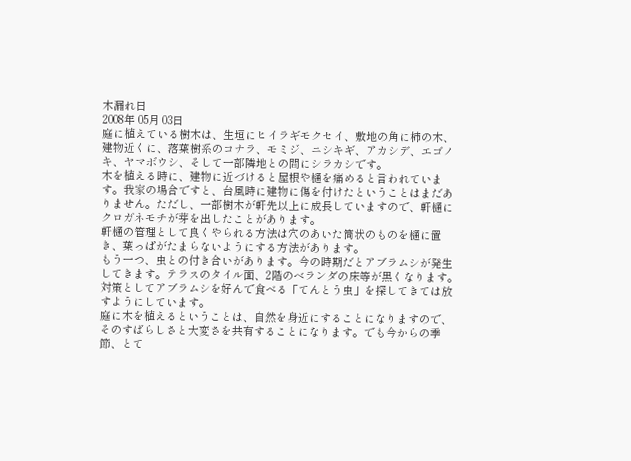木漏れ日
2008年 05月 03日
庭に植えている樹木は、生垣にヒイラギモクセイ、敷地の角に柿の木、建物近くに、落葉樹系のコナラ、モミジ、ニシキギ、アカシデ、エゴノキ、ヤマボウシ、そして一部隣地との間にシラカシです。
木を植える時に、建物に近づけると屋根や樋を痛めると言われています。我家の場合ですと、台風時に建物に傷を付けたということはまだありません。ただし、一部樹木が軒先以上に成長していますので、軒樋にクロガネモチが芽を出したことがあります。
軒樋の管理として良くやられる方法は穴のあいた筒状のものを樋に置き、葉っぱがたまらないようにする方法があります。
もう一つ、虫との付き合いがあります。今の時期だとアブラムシが発生してきます。テラスのタイル面、2階のベランダの床等が黒くなります。対策としてアブラムシを好んで食べる「てんとう虫」を探してきては放すようにしています。
庭に木を植えるということは、自然を身近にすることになりますので、そのすばらしさと大変さを共有することになります。でも今からの季節、とて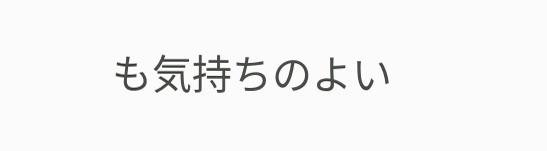も気持ちのよい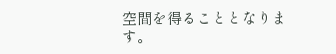空間を得ることとなります。